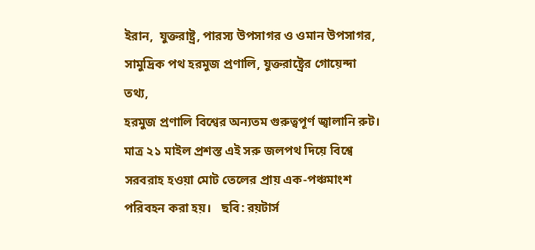ইরান,  যুক্তরাষ্ট্র, পারস্য উপসাগর ও ওমান উপসাগর, সামুদ্রিক পথ হরমুজ প্রণালি, যুক্তরাষ্ট্রের গোয়েন্দা তথ্য,
হরমুজ প্রণালি বিশ্বের অন্যতম গুরুত্বপূর্ণ জ্বালানি রুট। মাত্র ২১ মাইল প্রশস্ত এই সরু জলপথ দিয়ে বিশ্বে সরবরাহ হওয়া মোট তেলের প্রায় এক-পঞ্চমাংশ পরিবহন করা হয়।   ছবি: রয়টার্স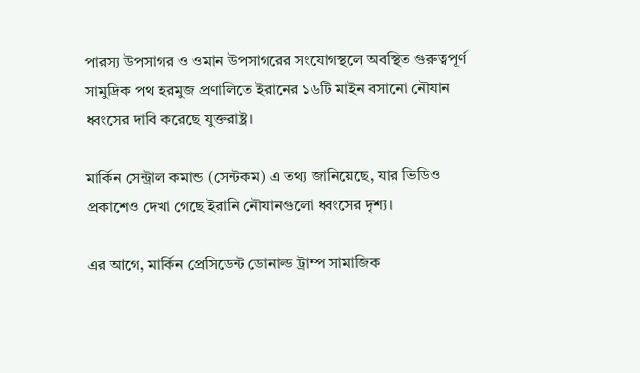পারস্য উপসাগর ও ওমান উপসাগরের সংযোগস্থলে অবস্থিত গুরুত্বপূর্ণ সামুদ্রিক পথ হরমুজ প্রণালিতে ইরানের ১৬টি মাইন বসানো নৌযান ধ্বংসের দাবি করেছে যুক্তরাষ্ট্র।

মার্কিন সেন্ট্রাল কমান্ড (সেন্টকম) এ তথ্য জানিয়েছে, যার ভিডিও প্রকাশেও দেখা গেছে ইরানি নৌযানগুলো ধ্বংসের দৃশ্য।

এর আগে, মার্কিন প্রেসিডেন্ট ডোনাল্ড ট্রাম্প সামাজিক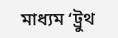মাধ্যম ‘ট্রুথ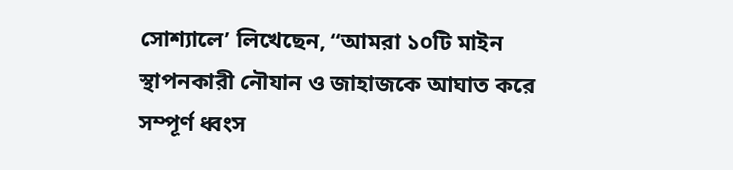সোশ্যালে’ লিখেছেন, “আমরা ১০টি মাইন স্থাপনকারী নৌযান ও জাহাজকে আঘাত করে সম্পূর্ণ ধ্বংস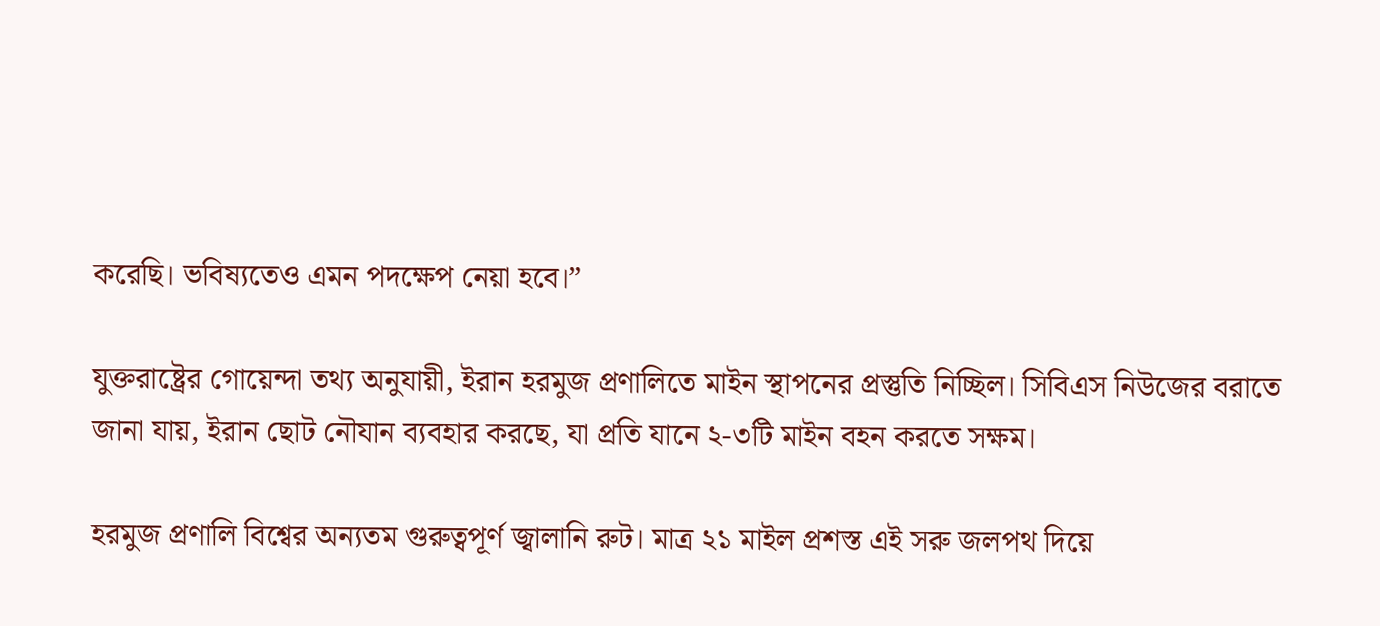করেছি। ভবিষ্যতেও এমন পদক্ষেপ নেয়া হবে।”

যুক্তরাষ্ট্রের গোয়েন্দা তথ্য অনুযায়ী, ইরান হরমুজ প্রণালিতে মাইন স্থাপনের প্রস্তুতি নিচ্ছিল। সিবিএস নিউজের বরাতে জানা যায়, ইরান ছোট নৌযান ব্যবহার করছে, যা প্রতি যানে ২-৩টি মাইন বহন করতে সক্ষম।

হরমুজ প্রণালি বিশ্বের অন্যতম গুরুত্বপূর্ণ জ্বালানি রুট। মাত্র ২১ মাইল প্রশস্ত এই সরু জলপথ দিয়ে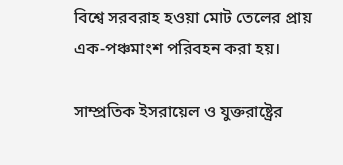বিশ্বে সরবরাহ হওয়া মোট তেলের প্রায় এক-পঞ্চমাংশ পরিবহন করা হয়।

সাম্প্রতিক ইসরায়েল ও যুক্তরাষ্ট্রের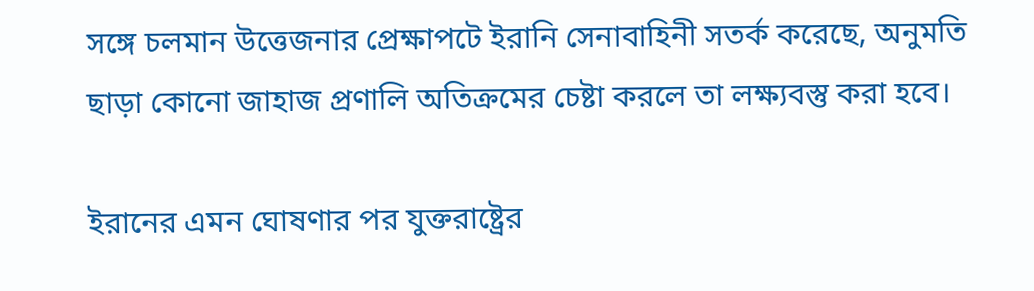সঙ্গে চলমান উত্তেজনার প্রেক্ষাপটে ইরানি সেনাবাহিনী সতর্ক করেছে, অনুমতি ছাড়া কোনো জাহাজ প্রণালি অতিক্রমের চেষ্টা করলে তা লক্ষ্যবস্তু করা হবে।

ইরানের এমন ঘোষণার পর যুক্তরাষ্ট্রের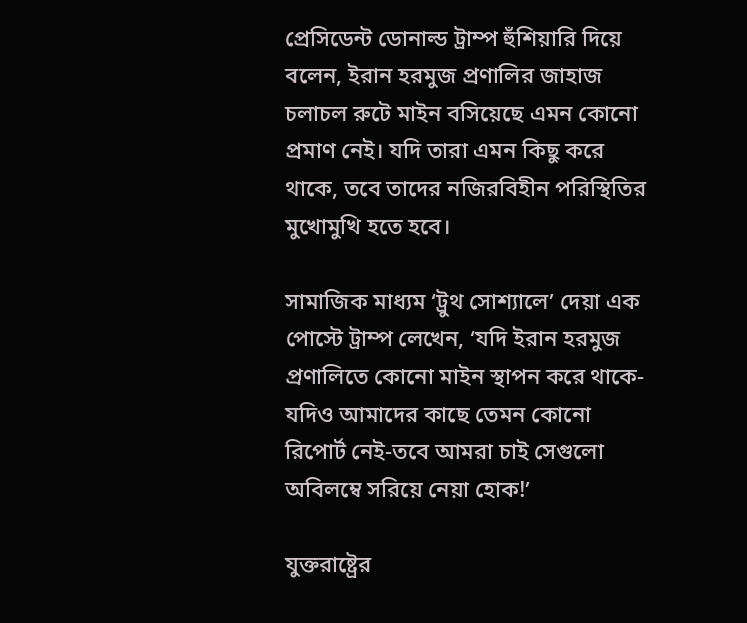প্রেসিডেন্ট ডোনাল্ড ট্রাম্প হুঁশিয়ারি দিয়ে বলেন, ইরান হরমুজ প্রণালির জাহাজ চলাচল রুটে মাইন বসিয়েছে এমন কোনো প্রমাণ নেই। যদি তারা এমন কিছু করে থাকে, তবে তাদের নজিরবিহীন পরিস্থিতির মুখোমুখি হতে হবে।

সামাজিক মাধ্যম ‘ট্রুথ সোশ্যালে’ দেয়া এক পোস্টে ট্রাম্প লেখেন, ‘যদি ইরান হরমুজ প্রণালিতে কোনো মাইন স্থাপন করে থাকে-যদিও আমাদের কাছে তেমন কোনো রিপোর্ট নেই-তবে আমরা চাই সেগুলো অবিলম্বে সরিয়ে নেয়া হোক!’

যুক্তরাষ্ট্রের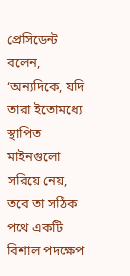প্রেসিডেন্ট বলেন, ‘অন্যদিকে, যদি তারা ইতোমধ্যে স্থাপিত মাইনগুলো সরিয়ে নেয়, তবে তা সঠিক পথে একটি বিশাল পদক্ষেপ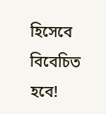হিসেবে বিবেচিত হবে!